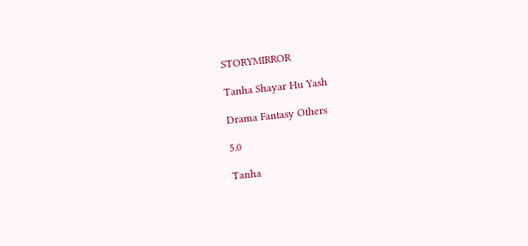STORYMIRROR

Tanha Shayar Hu Yash

Drama Fantasy Others

5.0

Tanha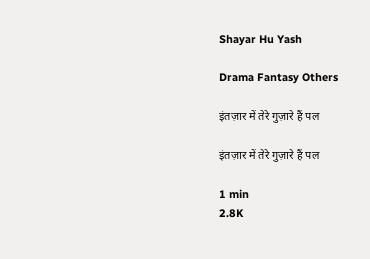Shayar Hu Yash

Drama Fantasy Others

इंतज़ार में तेरे गुज़ारे हैं पल

इंतज़ार में तेरे गुज़ारे हैं पल

1 min
2.8K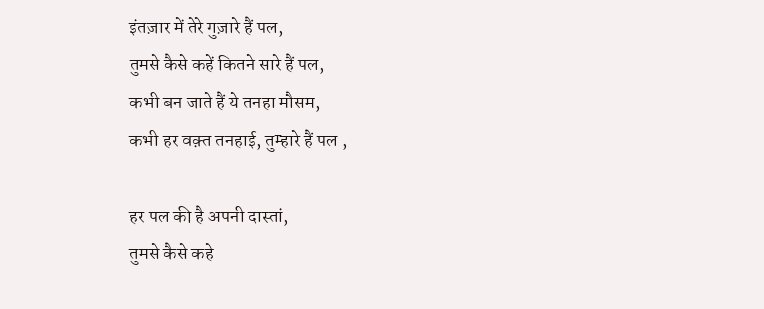इंतज़ार में तेरे गुज़ारे हैं पल,
तुमसे कैसे कहें कितने सारे हैं पल,
कभी बन जाते हैं ये तनहा मौसम,
कभी हर वक़्त तनहाई, तुम्हारे हैं पल ,

हर पल की है अपनी दास्तां,
तुमसे कैसे कहे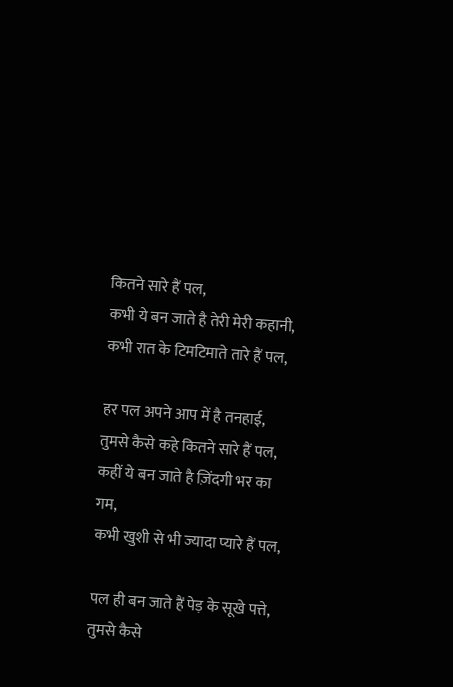कितने सारे हैं पल,
कभी ये बन जाते है तेरी मेरी कहानी,
कभी रात के टिमटिमाते तारे हैं पल,

हर पल अपने आप में है तनहाई,
तुमसे कैसे कहे कितने सारे हैं पल,
कहीं ये बन जाते है ज़िंदगी भर का गम,
कभी खुशी से भी ज्यादा प्यारे हैं पल,

पल ही बन जाते हैं पेड़ के सूखे पत्ते,
तुमसे कैसे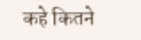कहे कितने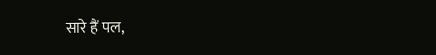सारे हैं पल,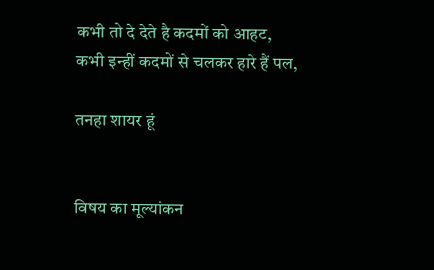कभी तो दे देते है कदमों को आहट,
कभी इन्हीं कदमों से चलकर हारे हैं पल,

तनहा शायर हूं


विषय का मूल्यांकन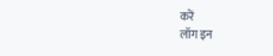करें
लॉग इन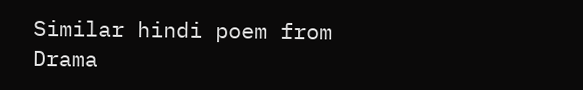Similar hindi poem from Drama